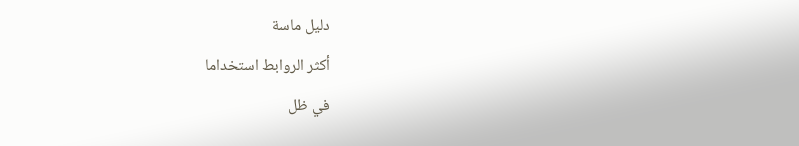دليل ماسة
أكثر الروابط استخداما
في ظل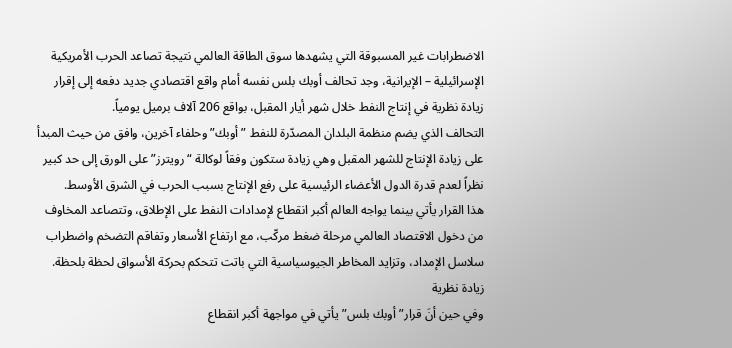الاضطرابات غير المسبوقة التي يشهدها سوق الطاقة العالمي نتيجة تصاعد الحرب الأمريكية الإسرائيلية – الإيرانية، وجد تحالف أوبك بلس نفسه أمام واقع اقتصادي جديد دفعه إلى إقرار زيادة نظرية في إنتاج النفط خلال شهر أيار المقبل، بواقع 206 آلاف برميل يومياً.
التحالف الذي يضم منظمة البلدان المصدّرة للنفط ” أوبك” وحلفاء آخرين، وافق من حيث المبدأ على زيادة الإنتاج للشهر المقبل وهي زيادة ستكون وفقاً لوكالة “رويترز” على الورق إلى حد كبير نظراً لعدم قدرة الدول الأعضاء الرئيسية على رفع الإنتاج بسبب الحرب في الشرق الأوسط.
هذا القرار يأتي بينما يواجه العالم أكبر انقطاع لإمدادات النفط على الإطلاق، وتتصاعد المخاوف من دخول الاقتصاد العالمي مرحلة ضغط مركّب، مع ارتفاع الأسعار وتفاقم التضخم واضطراب سلاسل الإمداد، وتزايد المخاطر الجيوسياسية التي باتت تتحكم بحركة الأسواق لحظة بلحظة.
زيادة نظرية
وفي حين أنَ قرار” أوبك بلس” يأتي في مواجهة أكبر انقطاع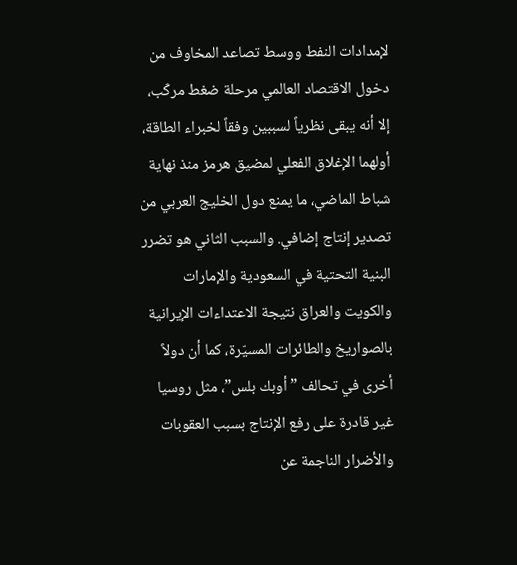لإمدادات النفط ووسط تصاعد المخاوف من دخول الاقتصاد العالمي مرحلة ضغط مركّب، إلا أنه يبقى نظرياً لسببين وفقاً لخبراء الطاقة، أولهما الإغلاق الفعلي لمضيق هرمز منذ نهاية شباط الماضي، ما يمنع دول الخليج العربي من تصدير إنتاج إضافي. والسبب الثاني هو تضرر البنية التحتية في السعودية والإمارات والكويت والعراق نتيجة الاعتداءات الإيرانية بالصواريخ والطائرات المسيّرة، كما أن دولاً أخرى في تحالف ” أوبك بلس”، مثل روسيا غير قادرة على رفع الإنتاج بسبب العقوبات والأضرار الناجمة عن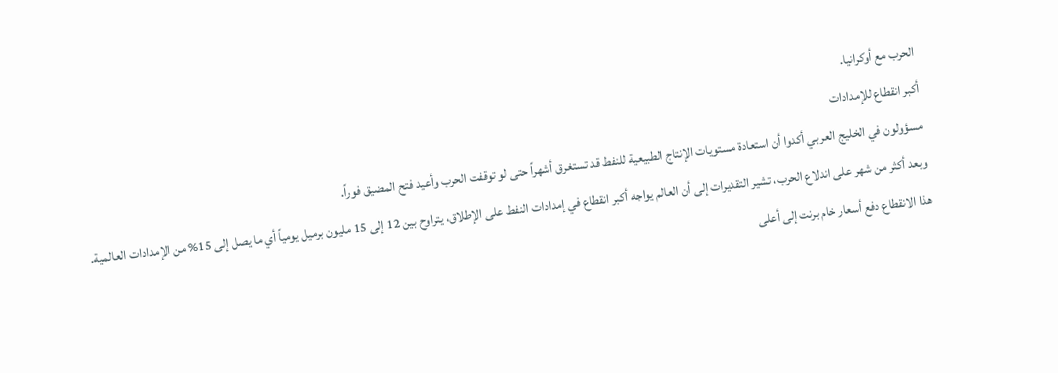الحرب مع أوكرانيا.
أكبر انقطاع للإمدادات
مسؤولون في الخليج العربي أكدوا أن استعادة مستويات الإنتاج الطبيعية للنفط قد تستغرق أشهراً حتى لو توقفت الحرب وأعيد فتح المضيق فوراً.
وبعد أكثر من شهر على اندلاع الحرب، تشير التقديرات إلى أن العالم يواجه أكبر انقطاع في إمدادات النفط على الإطلاق، يتراوح بين 12 إلى 15 مليون برميل يومياً أي ما يصل إلى 15% من الإمدادات العالمية.
هذا الانقطاع دفع أسعار خام برنت إلى أعلى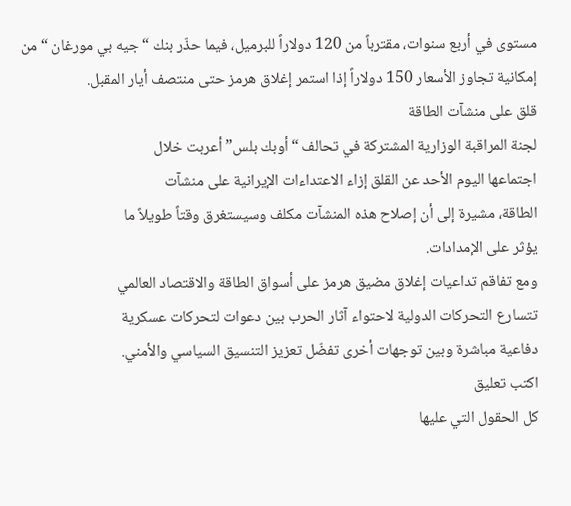مستوى في أربع سنوات، مقترباً من 120 دولاراً للبرميل، فيما حذّر بنك “جيه بي مورغان “من إمكانية تجاوز الأسعار 150 دولاراً إذا استمر إغلاق هرمز حتى منتصف أيار المقبل.
قلق على منشآت الطاقة
لجنة المراقبة الوزارية المشتركة في تحالف “أوبك بلس” أعربت خلال
اجتماعها اليوم الأحد عن القلق إزاء الاعتداءات الإيرانية على منشآت
الطاقة، مشيرة إلى أن إصلاح هذه المنشآت مكلف وسيستغرق وقتاً طويلاً ما
يؤثر على الإمدادات.
ومع تفاقم تداعيات إغلاق مضيق هرمز على أسواق الطاقة والاقتصاد العالمي
تتسارع التحركات الدولية لاحتواء آثار الحرب بين دعوات لتحركات عسكرية
دفاعية مباشرة وبين توجهات أخرى تفضّل تعزيز التنسيق السياسي والأمني.
اكتب تعليق
كل الحقول التي عليها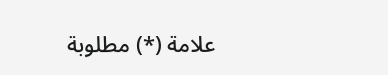علامة (*) مطلوبة